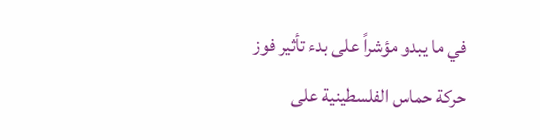في ما يبدو مؤشراً على بدء تأثير فوز حركة حماس الفلسطينية على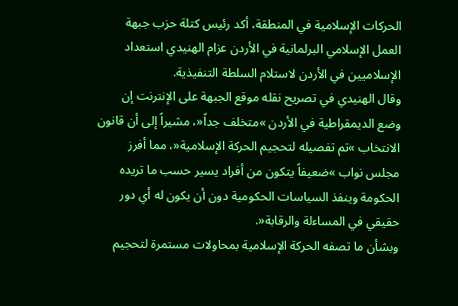الحركات الإسلامية في المنطقة، أكد رئيس كتلة حزب جبهة العمل الإسلامي البرلمانية في الأردن عزام الهنيدي استعداد الإسلاميين في الأردن لاستلام السلطة التنفيذية.
وقال الهنيدي في تصريح نقله موقع الجبهة على الإنترنت إن وضع الديمقراطية في الأردن »متخلف جداً«، مشيراً إلى أن قانون الانتخاب »تم تفصيله لتحجيم الحركة الإسلامية«، مما أفرز مجلس نواب »ضعيفاً يتكون من أفراد يسير حسب ما تريده الحكومة وينفذ السياسات الحكومية دون أن يكون له أي دور حقيقي في المساءلة والرقابة«.
وبشأن ما تصفه الحركة الإسلامية بمحاولات مستمرة لتحجيم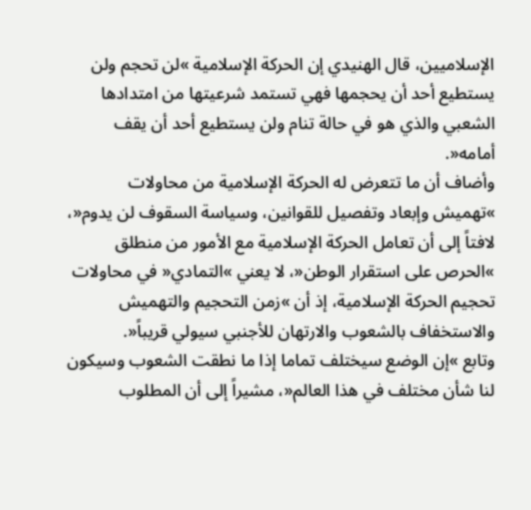الإسلاميين، قال الهنيدي إن الحركة الإسلامية »لن تحجم ولن يستطيع أحد أن يحجمها فهي تستمد شرعيتها من امتدادها الشعبي والذي هو في حالة تنام ولن يستطيع أحد أن يقف أمامه«.
وأضاف أن ما تتعرض له الحركة الإسلامية من محاولات »تهميش وإبعاد وتفصيل للقوانين، وسياسة السقوف لن يدوم«، لافتاً إلى أن تعامل الحركة الإسلامية مع الأمور من منطلق »الحرص على استقرار الوطن«، لا يعني »التمادي« في محاولات تحجيم الحركة الإسلامية، إذ أن »زمن التحجيم والتهميش والاستخفاف بالشعوب والارتهان للأجنبي سيولي قريباً«.
وتابع »إن الوضع سيختلف تماما إذا ما نطقت الشعوب وسيكون لنا شأن مختلف في هذا العالم«، مشيراً إلى أن المطلوب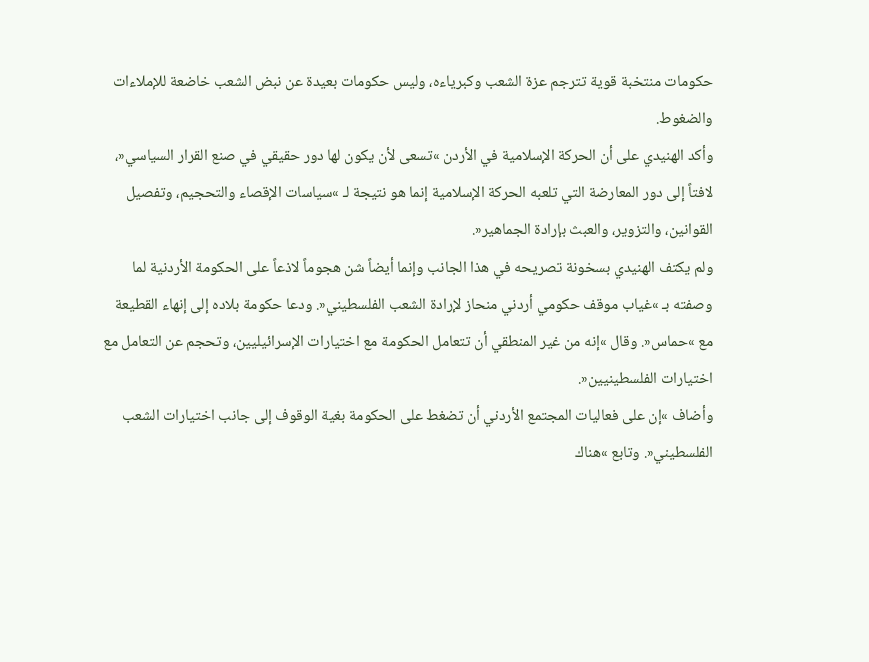حكومات منتخبة قوية تترجم عزة الشعب وكبرياءه، وليس حكومات بعيدة عن نبض الشعب خاضعة للإملاءات والضغوط.
وأكد الهنيدي على أن الحركة الإسلامية في الأردن »تسعى لأن يكون لها دور حقيقي في صنع القرار السياسي«، لافتاً إلى دور المعارضة التي تلعبه الحركة الإسلامية إنما هو نتيجة لـ »سياسات الإقصاء والتحجيم، وتفصيل القوانين، والتزوير، والعبث بإرادة الجماهير«.
ولم يكتف الهنيدي بسخونة تصريحه في هذا الجانب وإنما أيضاً شن هجوماً لاذعاً على الحكومة الأردنية لما وصفته بـ »غياب موقف حكومي أردني منحاز لإرادة الشعب الفلسطيني«. ودعا حكومة بلاده إلى إنهاء القطيعة مع »حماس«. وقال »إنه من غير المنطقي أن تتعامل الحكومة مع اختيارات الإسرائيليين، وتحجم عن التعامل مع اختيارات الفلسطينيين«.
وأضاف »إن على فعاليات المجتمع الأردني أن تضغط على الحكومة بغية الوقوف إلى جانب اختيارات الشعب الفلسطيني«. وتابع »هناك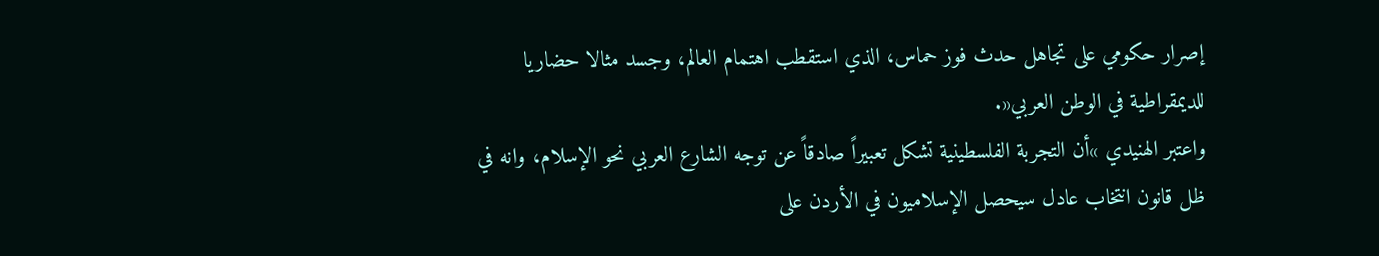إصرار حكومي على تجاهل حدث فوز حماس، الذي استقطب اهتمام العالم، وجسد مثالا حضاريا للديمقراطية في الوطن العربي«.
واعتبر الهنيدي »أن التجربة الفلسطينية تشكل تعبيراً صادقاً عن توجه الشارع العربي نحو الإسلام، وانه في ظل قانون انتخاب عادل سيحصل الإسلاميون في الأردن على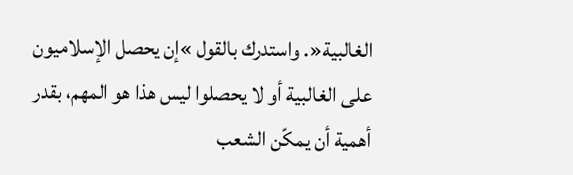الغالبية«. واستدرك بالقول »إن يحصل الإسلاميون على الغالبية أو لا يحصلوا ليس هذا هو المهم، بقدر أهمية أن يمكّن الشعب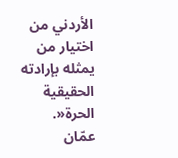الأردني من اختيار من يمثله بإرادته الحقيقية الحرة«.
عمّان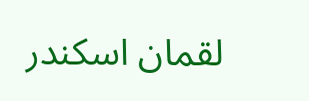لقمان اسكندر